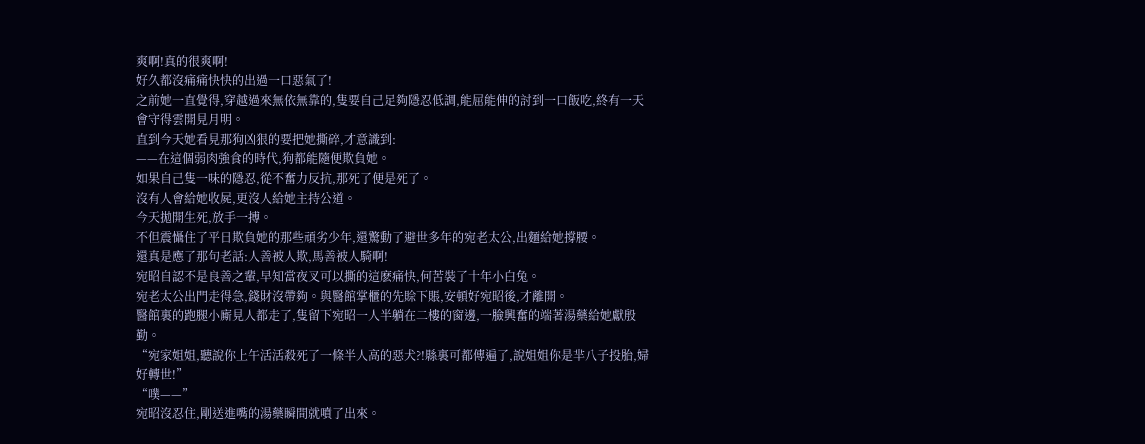爽啊!真的很爽啊!
好久都沒痛痛快快的出過一口惡氣了!
之前她一直覺得,穿越過來無依無靠的,隻要自己足夠隱忍低調,能屈能伸的討到一口飯吃,終有一天會守得雲開見月明。
直到今天她看見那狗凶狠的要把她撕碎,才意識到:
——在這個弱肉強食的時代,狗都能隨便欺負她。
如果自己隻一味的隱忍,從不奮力反抗,那死了便是死了。
沒有人會給她收屍,更沒人給她主持公道。
今天拋開生死,放手一搏。
不但震懾住了平日欺負她的那些頑劣少年,還驚動了避世多年的宛老太公,出麵給她撐腰。
還真是應了那句老話:人善被人欺,馬善被人騎啊!
宛昭自認不是良善之輩,早知當夜叉可以撕的這麽痛快,何苦裝了十年小白兔。
宛老太公出門走得急,錢財沒帶夠。與醫館掌櫃的先賒下賬,安頓好宛昭後,才離開。
醫館裏的跑腿小廝見人都走了,隻留下宛昭一人半躺在二樓的窗邊,一臉興奮的端著湯藥給她獻殷勤。
“宛家姐姐,聽說你上午活活殺死了一條半人高的惡犬?!縣裏可都傳遍了,說姐姐你是羋八子投胎,婦好轉世!”
“噗——”
宛昭沒忍住,剛送進嘴的湯藥瞬間就噴了出來。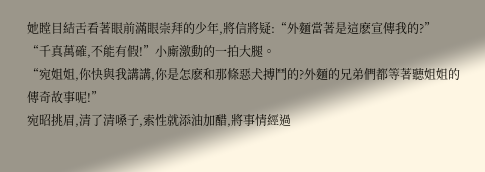她瞠目結舌看著眼前滿眼崇拜的少年,將信將疑:“外麵當著是這麽宣傳我的?”
“千真萬確,不能有假!”小廝激動的一拍大腿。
“宛姐姐,你快與我講講,你是怎麽和那條惡犬搏鬥的?外麵的兄弟們都等著聽姐姐的傳奇故事呢!”
宛昭挑眉,清了清嗓子,索性就添油加醋,將事情經過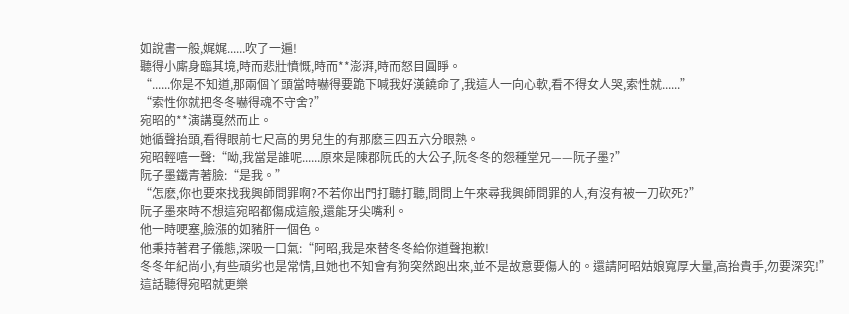如說書一般,娓娓......吹了一遍!
聽得小廝身臨其境,時而悲壯憤慨,時而**澎湃,時而怒目圓睜。
“......你是不知道,那兩個丫頭當時嚇得要跪下喊我好漢饒命了,我這人一向心軟,看不得女人哭,索性就......”
“索性你就把冬冬嚇得魂不守舍?”
宛昭的**演講戛然而止。
她循聲抬頭,看得眼前七尺高的男兒生的有那麽三四五六分眼熟。
宛昭輕嘻一聲:“呦,我當是誰呢......原來是陳郡阮氏的大公子,阮冬冬的怨種堂兄——阮子墨?”
阮子墨鐵青著臉:“是我。”
“怎麽,你也要來找我興師問罪啊?不若你出門打聽打聽,問問上午來尋我興師問罪的人,有沒有被一刀砍死?”
阮子墨來時不想這宛昭都傷成這般,還能牙尖嘴利。
他一時哽塞,臉漲的如豬肝一個色。
他秉持著君子儀態,深吸一口氣:“阿昭,我是來替冬冬給你道聲抱歉!
冬冬年紀尚小,有些頑劣也是常情,且她也不知會有狗突然跑出來,並不是故意要傷人的。還請阿昭姑娘寬厚大量,高抬貴手,勿要深究!”
這話聽得宛昭就更樂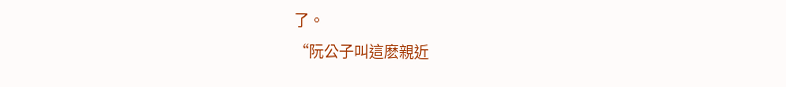了。
“阮公子叫這麽親近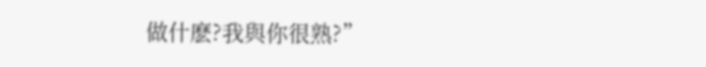做什麽?我與你很熟?”